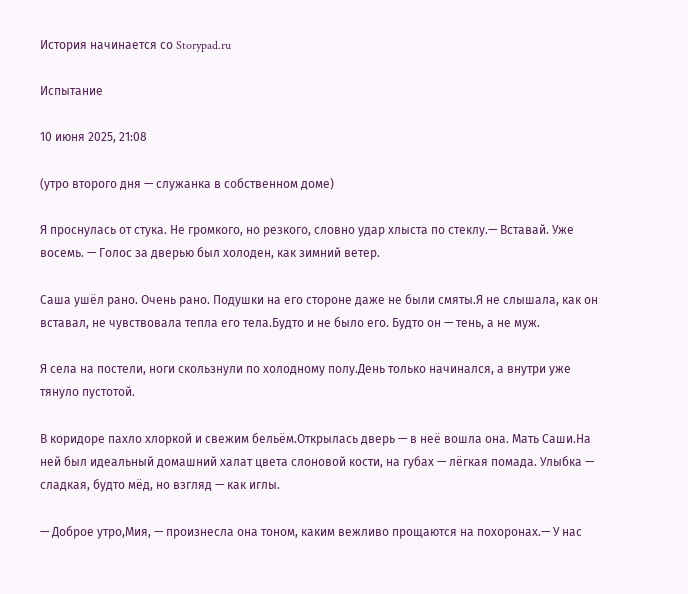История начинается со Storypad.ru

Испытание

10 июня 2025, 21:08

(утро второго дня — служанка в собственном доме)

Я проснулась от стука. Не громкого, но резкого, словно удар хлыста по стеклу.— Вставай. Уже восемь. — Голос за дверью был холоден, как зимний ветер.

Саша ушёл рано. Очень рано. Подушки на его стороне даже не были смяты.Я не слышала, как он вставал, не чувствовала тепла его тела.Будто и не было его. Будто он — тень, а не муж.

Я села на постели, ноги скользнули по холодному полу.День только начинался, а внутри уже тянуло пустотой.

В коридоре пахло хлоркой и свежим бельём.Открылась дверь — в неё вошла она. Мать Саши.На ней был идеальный домашний халат цвета слоновой кости, на губах — лёгкая помада. Улыбка — сладкая, будто мёд, но взгляд — как иглы.

— Доброе утро,Мия, — произнесла она тоном, каким вежливо прощаются на похоронах.— У нас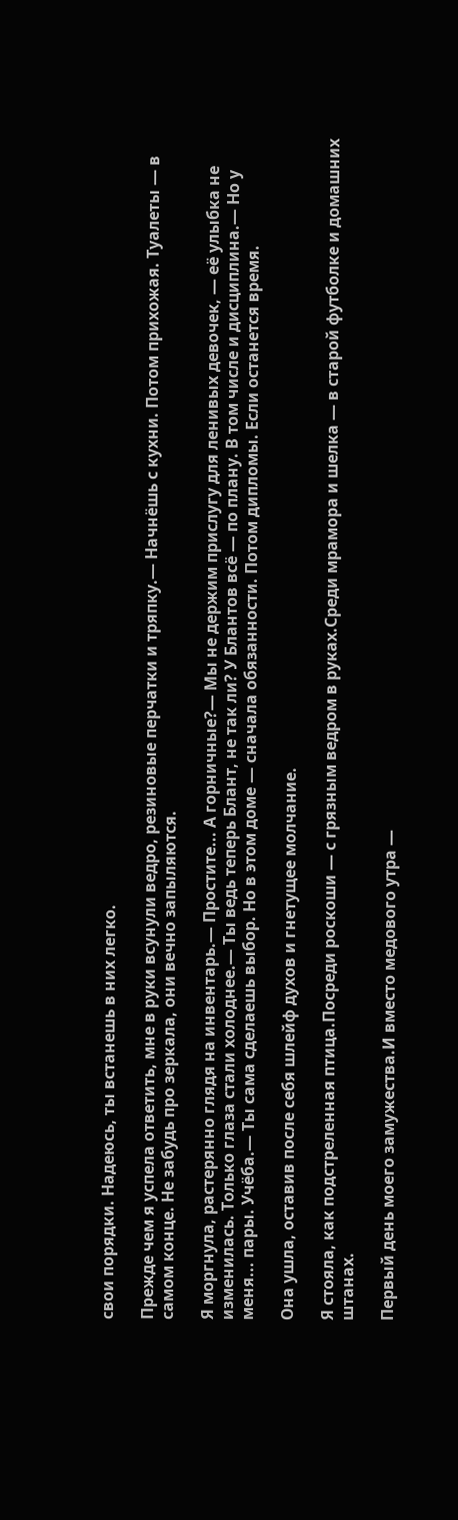свои порядки. Надеюсь, ты встанешь в них легко.

Прежде чем я успела ответить, мне в руки всунули ведро, резиновые перчатки и тряпку.— Начнёшь с кухни. Потом прихожая. Туалеты — в самом конце. Не забудь про зеркала, они вечно запыляются.

Я моргнула, растерянно глядя на инвентарь.— Простите... А горничные?— Мы не держим прислугу для ленивых девочек, — её улыбка не изменилась. Только глаза стали холоднее.— Ты ведь теперь Блант, не так ли? У Блантов всё — по плану. В том числе и дисциплина.— Но у меня... пары. Учёба.— Ты сама сделаешь выбор. Но в этом доме — сначала обязанности. Потом дипломы. Если останется время.

Она ушла, оставив после себя шлейф духов и гнетущее молчание.

Я стояла, как подстреленная птица.Посреди роскоши — с грязным ведром в руках.Среди мрамора и шелка — в старой футболке и домашних штанах.

Первый день моего замужества.И вместо медового утра —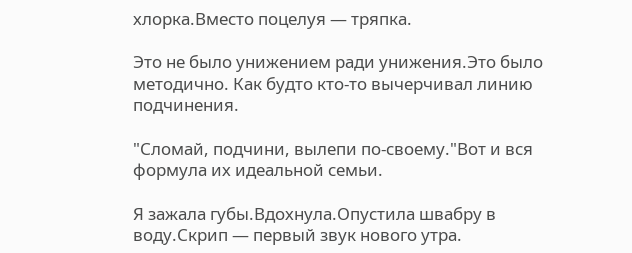хлорка.Вместо поцелуя — тряпка.

Это не было унижением ради унижения.Это было методично. Как будто кто-то вычерчивал линию подчинения.

"Сломай, подчини, вылепи по-своему."Вот и вся формула их идеальной семьи.

Я зажала губы.Вдохнула.Опустила швабру в воду.Скрип — первый звук нового утра.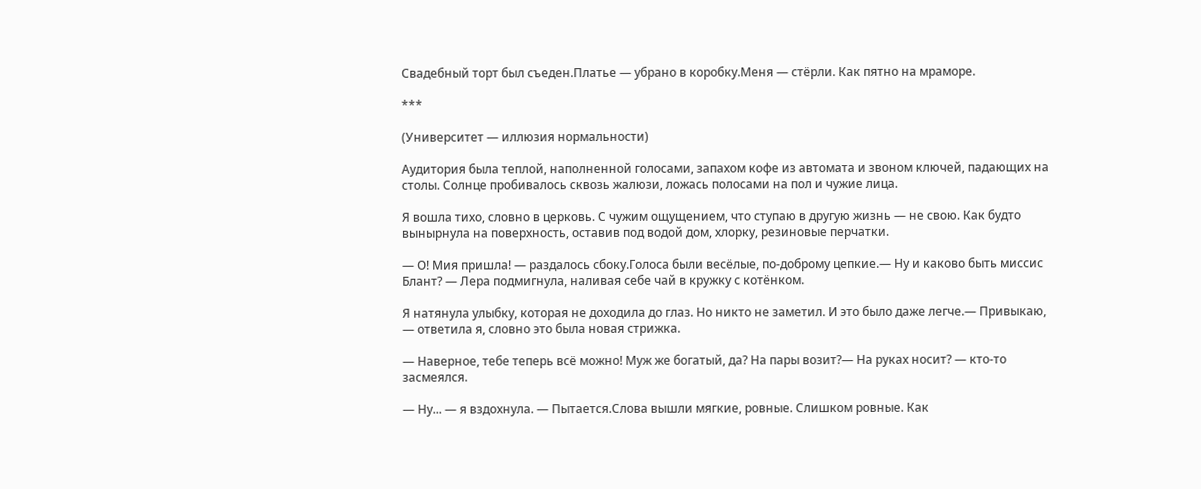Свадебный торт был съеден.Платье — убрано в коробку.Меня — стёрли. Как пятно на мраморе.

***

(Университет — иллюзия нормальности)

Аудитория была теплой, наполненной голосами, запахом кофе из автомата и звоном ключей, падающих на столы. Солнце пробивалось сквозь жалюзи, ложась полосами на пол и чужие лица.

Я вошла тихо, словно в церковь. С чужим ощущением, что ступаю в другую жизнь — не свою. Как будто вынырнула на поверхность, оставив под водой дом, хлорку, резиновые перчатки.

— О! Мия пришла! — раздалось сбоку.Голоса были весёлые, по-доброму цепкие.— Ну и каково быть миссис Блант? — Лера подмигнула, наливая себе чай в кружку с котёнком.

Я натянула улыбку, которая не доходила до глаз. Но никто не заметил. И это было даже легче.— Привыкаю, — ответила я, словно это была новая стрижка.

— Наверное, тебе теперь всё можно! Муж же богатый, да? На пары возит?— На руках носит? — кто-то засмеялся.

— Ну... — я вздохнула. — Пытается.Слова вышли мягкие, ровные. Слишком ровные. Как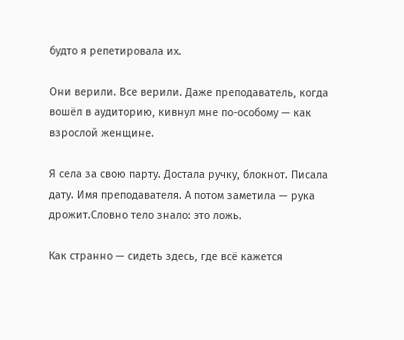будто я репетировала их.

Они верили. Все верили. Даже преподаватель, когда вошёл в аудиторию, кивнул мне по-особому — как взрослой женщине.

Я села за свою парту. Достала ручку, блокнот. Писала дату. Имя преподавателя. А потом заметила — рука дрожит.Словно тело знало: это ложь.

Как странно — сидеть здесь, где всё кажется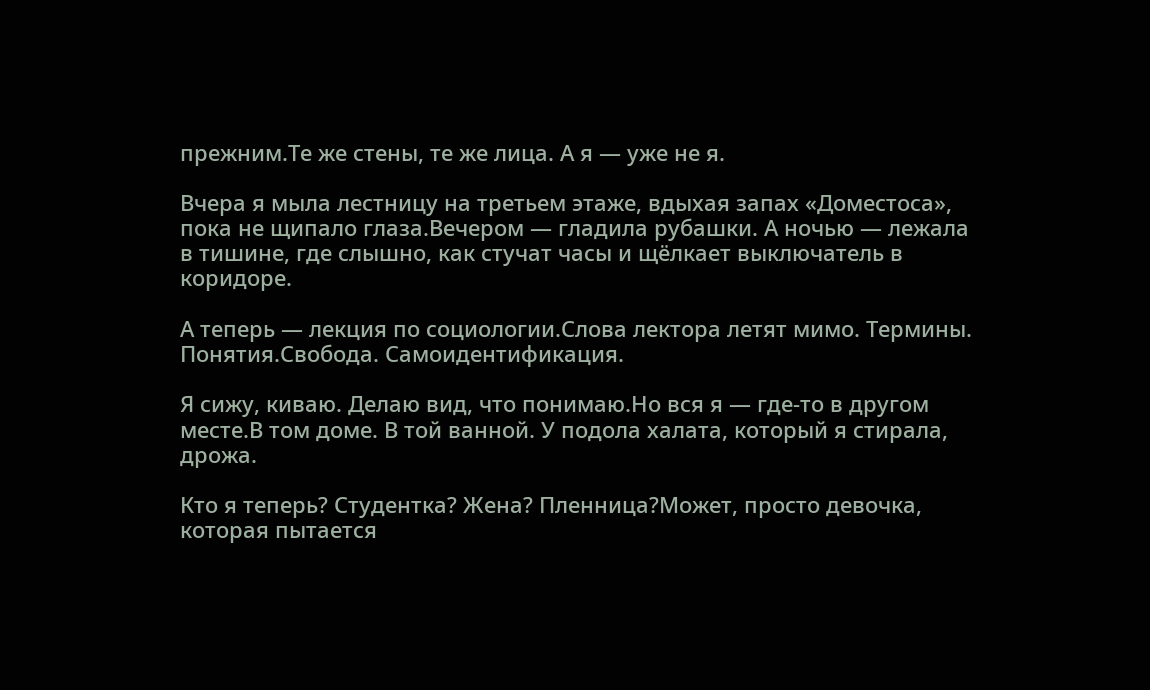прежним.Те же стены, те же лица. А я — уже не я.

Вчера я мыла лестницу на третьем этаже, вдыхая запах «Доместоса», пока не щипало глаза.Вечером — гладила рубашки. А ночью — лежала в тишине, где слышно, как стучат часы и щёлкает выключатель в коридоре.

А теперь — лекция по социологии.Слова лектора летят мимо. Термины. Понятия.Свобода. Самоидентификация.

Я сижу, киваю. Делаю вид, что понимаю.Но вся я — где-то в другом месте.В том доме. В той ванной. У подола халата, который я стирала, дрожа.

Кто я теперь? Студентка? Жена? Пленница?Может, просто девочка, которая пытается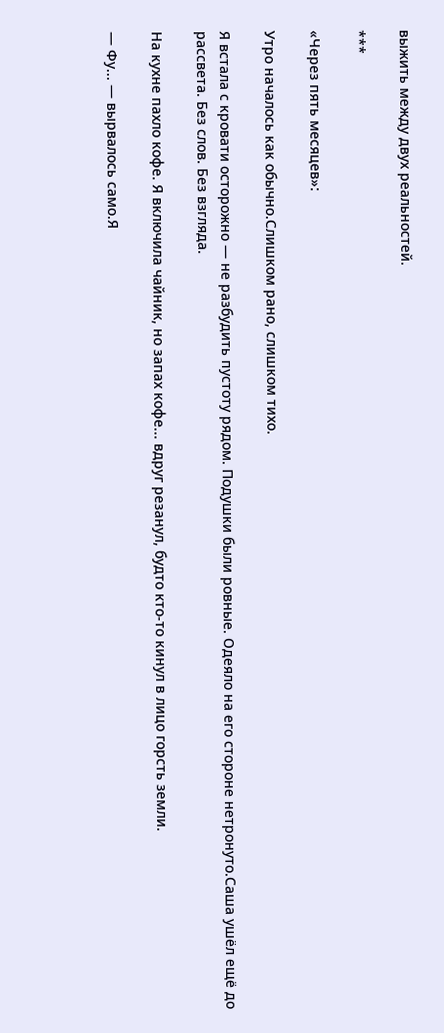выжить между двух реальностей.

***

«Через пять месяцев»:

Утро началось как обычно.Слишком рано, слишком тихо.

Я встала с кровати осторожно — не разбудить пустоту рядом. Подушки были ровные. Одеяло на его стороне нетронуто.Саша ушёл ещё до рассвета. Без слов. Без взгляда.

На кухне пахло кофе. Я включила чайник, но запах кофе... вдруг резанул, будто кто-то кинул в лицо горсть земли.

— Фу... — вырвалось само.Я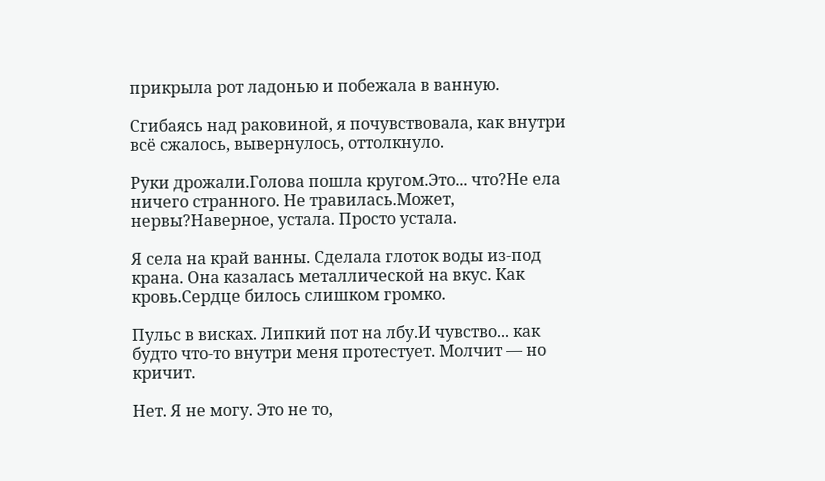прикрыла рот ладонью и побежала в ванную.

Сгибаясь над раковиной, я почувствовала, как внутри всё сжалось, вывернулось, оттолкнуло.

Руки дрожали.Голова пошла кругом.Это... что?Не ела ничего странного. Не травилась.Может, нервы?Наверное, устала. Просто устала.

Я села на край ванны. Сделала глоток воды из-под крана. Она казалась металлической на вкус. Как кровь.Сердце билось слишком громко.

Пульс в висках. Липкий пот на лбу.И чувство... как будто что-то внутри меня протестует. Молчит — но кричит.

Нет. Я не могу. Это не то,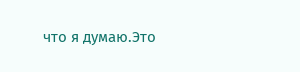что я думаю.Это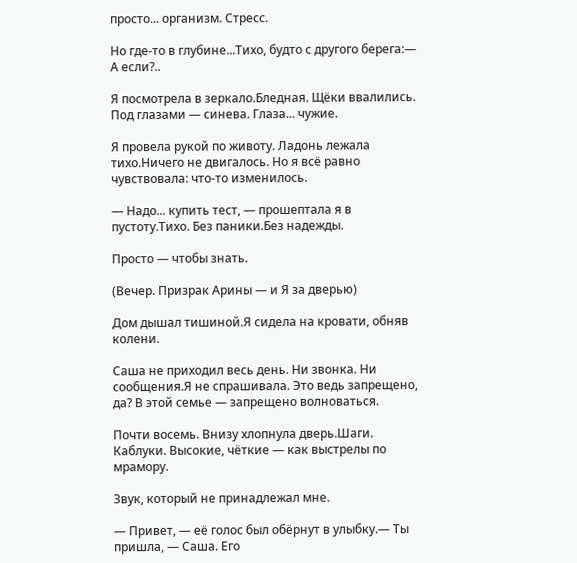просто... организм. Стресс.

Но где-то в глубине...Тихо, будто с другого берега:— А если?..

Я посмотрела в зеркало.Бледная. Щёки ввалились. Под глазами — синева. Глаза... чужие.

Я провела рукой по животу. Ладонь лежала тихо.Ничего не двигалось. Но я всё равно чувствовала: что-то изменилось.

— Надо... купить тест, — прошептала я в пустоту.Тихо. Без паники.Без надежды.

Просто — чтобы знать.

(Вечер. Призрак Арины — и Я за дверью)

Дом дышал тишиной.Я сидела на кровати, обняв колени.

Саша не приходил весь день. Ни звонка. Ни сообщения.Я не спрашивала. Это ведь запрещено, да? В этой семье — запрещено волноваться.

Почти восемь. Внизу хлопнула дверь.Шаги. Каблуки. Высокие, чёткие — как выстрелы по мрамору.

Звук, который не принадлежал мне.

— Привет, — её голос был обёрнут в улыбку.— Ты пришла, — Саша. Его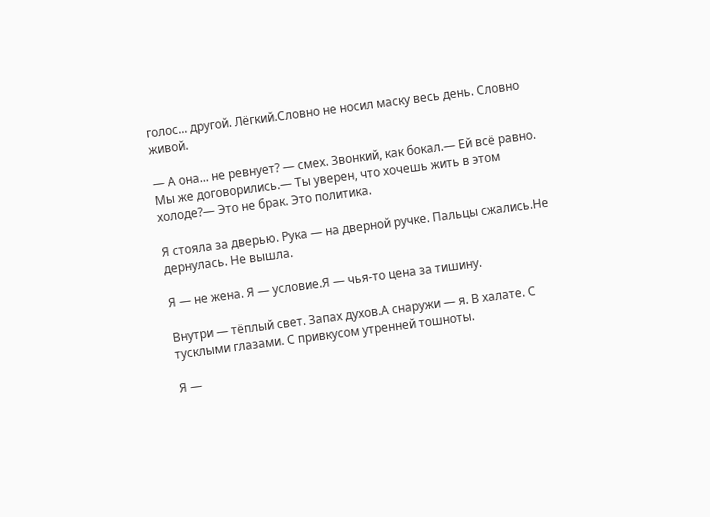голос... другой. Лёгкий.Словно не носил маску весь день. Словно живой.

— А она... не ревнует? — смех. Звонкий, как бокал.— Ей всё равно. Мы же договорились.— Ты уверен, что хочешь жить в этом холоде?— Это не брак. Это политика.

Я стояла за дверью. Рука — на дверной ручке. Пальцы сжались.Не дернулась. Не вышла.

Я — не жена. Я — условие.Я — чья-то цена за тишину.

Внутри — тёплый свет. Запах духов.А снаружи — я. В халате. С тусклыми глазами. С привкусом утренней тошноты.

Я —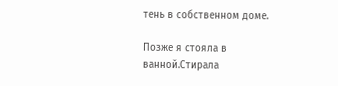тень в собственном доме.

Позже я стояла в ванной.Стирала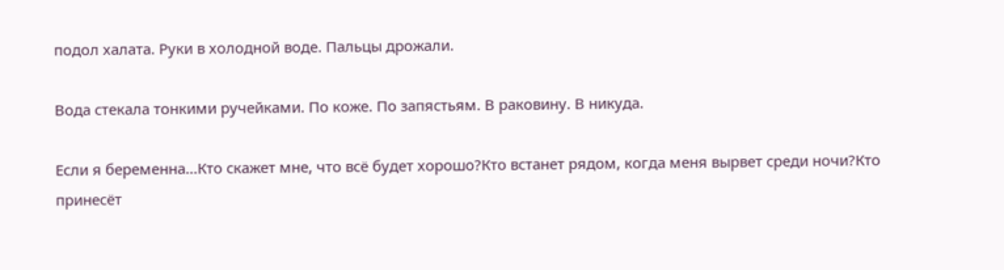подол халата. Руки в холодной воде. Пальцы дрожали.

Вода стекала тонкими ручейками. По коже. По запястьям. В раковину. В никуда.

Если я беременна...Кто скажет мне, что всё будет хорошо?Кто встанет рядом, когда меня вырвет среди ночи?Кто принесёт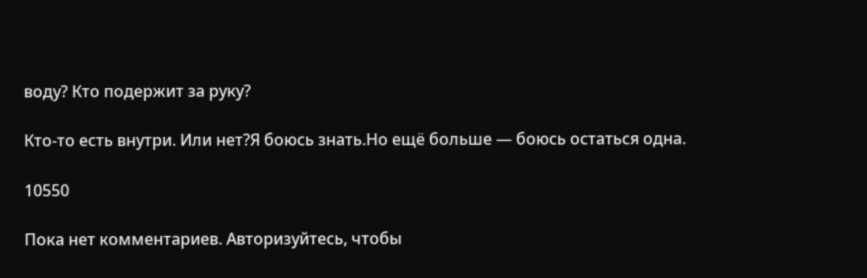воду? Кто подержит за руку?

Кто-то есть внутри. Или нет?Я боюсь знать.Но ещё больше — боюсь остаться одна.

10550

Пока нет комментариев. Авторизуйтесь, чтобы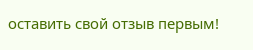оставить свой отзыв первым!